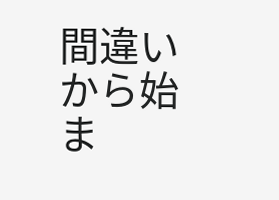間違いから始ま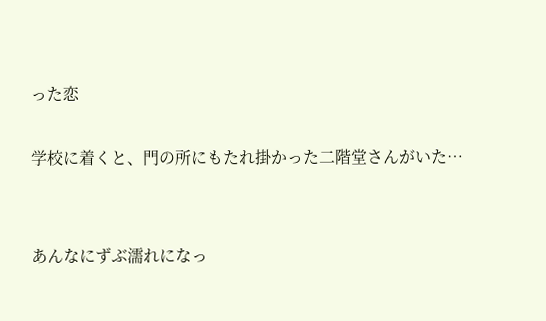った恋

学校に着くと、門の所にもたれ掛かった二階堂さんがいた…


あんなにずぶ濡れになっ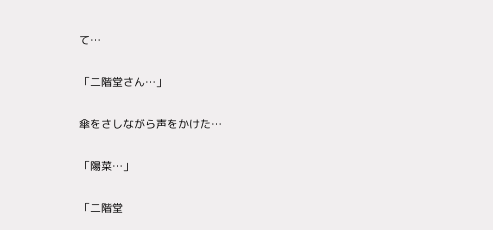て…


「二階堂さん…」


傘をさしながら声をかけた…


「陽菜…」


「二階堂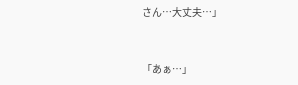さん…大丈夫…」


「あぁ…」